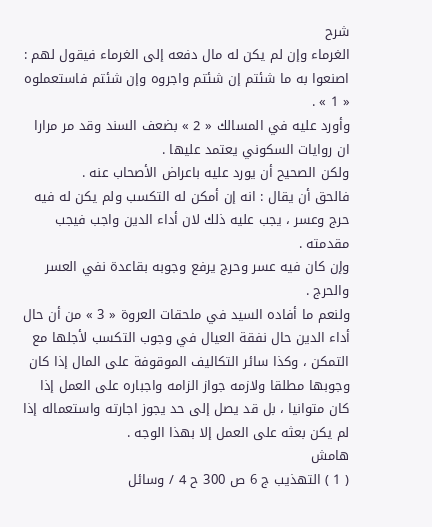شرح
الغرماء وإن لم يكن له مال دفعه إلى الغرماء فيقول لهم : اصنعوا به ما شئتم إن شئتم واجروه وإن شئتم فاستعملوه « 1 » .
وأورد عليه في المسالك « 2 » بضعف السند وقد مر مرارا ان روايات السكوني يعتمد عليها .
ولكن الصحيح أن يورد عليه باعراض الأصحاب عنه .
فالحق أن يقال : انه إن أمكن له التكسب ولم يكن له فيه حرج وعسر ، يجب عليه ذلك لان أداء الدين واجب فيجب مقدمته .
وإن كان فيه عسر وحرج يرفع وجوبه بقاعدة نفي العسر والحرج .
ولنعم ما أفاده السيد في ملحقات العروة « 3 » من أن حال أداء الدين حال نفقة العيال في وجوب التكسب لأجلها مع التمكن ، وكذا سائر التكاليف الموقوفة على المال إذا كان وجوبها مطلقا ولازمه جواز الزامه واجباره على العمل إذا كان متوانيا ، بل قد يصل إلى حد يجوز اجارته واستعماله إذا لم يكن بعثه على العمل إلا بهذا الوجه .
هامش
( 1 ) التهذيب ج 6 ص 300 ح 4 / وسائل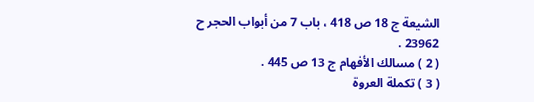الشيعة ج 18 ص 418 ، باب 7 من أبواب الحجر ح 23962 .
( 2 ) مسالك الأفهام ج 13 ص 445 .
( 3 ) تكملة العروة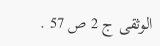الوثقى ج 2 ص 57 .